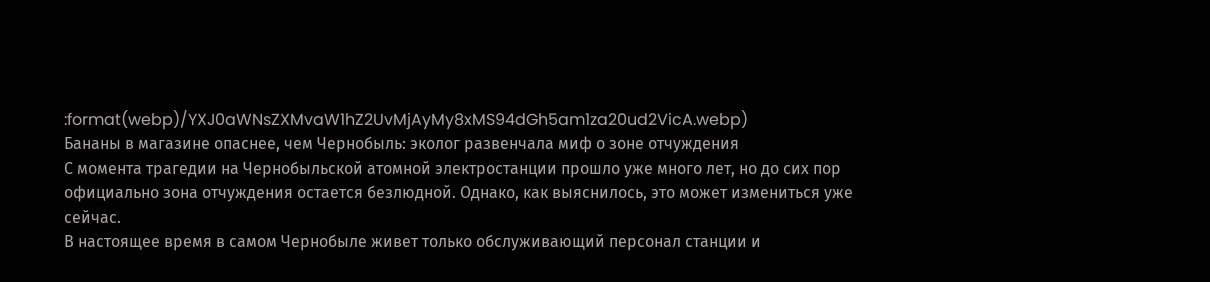:format(webp)/YXJ0aWNsZXMvaW1hZ2UvMjAyMy8xMS94dGh5am1za20ud2VicA.webp)
Бананы в магазине опаснее, чем Чернобыль: эколог развенчала миф о зоне отчуждения
С момента трагедии на Чернобыльской атомной электростанции прошло уже много лет, но до сих пор официально зона отчуждения остается безлюдной. Однако, как выяснилось, это может измениться уже сейчас.
В настоящее время в самом Чернобыле живет только обслуживающий персонал станции и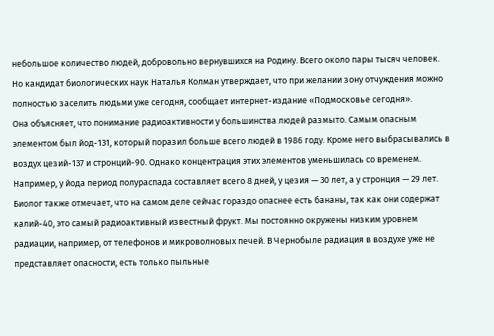небольшое количество людей, добровольно вернувшихся на Родину. Всего около пары тысяч человек. Но кандидат биологических наук Наталья Колман утверждает, что при желании зону отчуждения можно полностью заселить людьми уже сегодня, сообщает интернет-издание «Подмосковье сегодня».
Она объясняет, что понимание радиоактивности у большинства людей размыто. Самым опасным элементом был йод-131, который поразил больше всего людей в 1986 году. Кроме него выбрасывались в воздух цезий-137 и стронций-90. Однако концентрация этих элементов уменьшилась со временем. Например, у йода период полураспада составляет всего 8 дней, у цезия — 30 лет, а у стронция — 29 лет.
Биолог также отмечает, что на самом деле сейчас гораздо опаснее есть бананы, так как они содержат калий-40, это самый радиоактивный известный фрукт. Мы постоянно окружены низким уровнем радиации, например, от телефонов и микроволновых печей. В Чернобыле радиация в воздухе уже не представляет опасности, есть только пыльные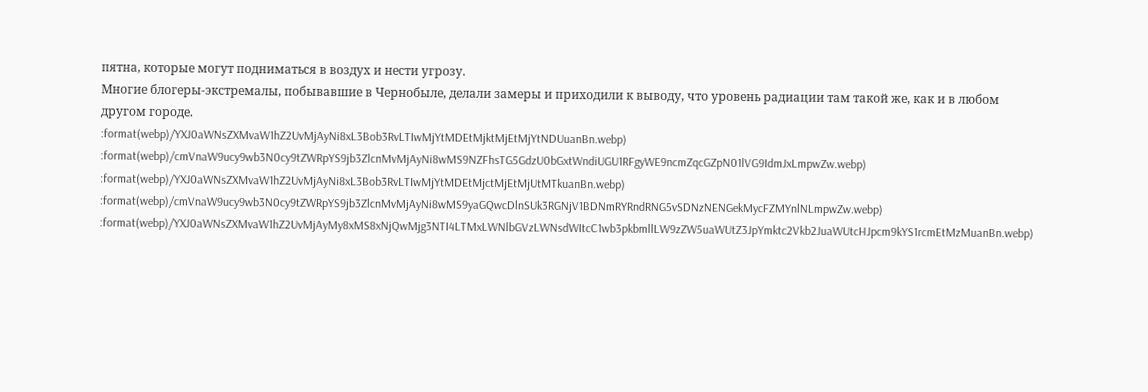пятна, которые могут подниматься в воздух и нести угрозу.
Многие блогеры-экстремалы, побывавшие в Чернобыле, делали замеры и приходили к выводу, что уровень радиации там такой же, как и в любом другом городе.
:format(webp)/YXJ0aWNsZXMvaW1hZ2UvMjAyNi8xL3Bob3RvLTIwMjYtMDEtMjktMjEtMjYtNDUuanBn.webp)
:format(webp)/cmVnaW9ucy9wb3N0cy9tZWRpYS9jb3ZlcnMvMjAyNi8wMS9NZFhsTG5GdzU0bGxtWndiUGU1RFgyWE9ncmZqcGZpN01lVG9IdmJxLmpwZw.webp)
:format(webp)/YXJ0aWNsZXMvaW1hZ2UvMjAyNi8xL3Bob3RvLTIwMjYtMDEtMjctMjEtMjUtMTkuanBn.webp)
:format(webp)/cmVnaW9ucy9wb3N0cy9tZWRpYS9jb3ZlcnMvMjAyNi8wMS9yaGQwcDlnSUk3RGNjV1BDNmRYRndRNG5vSDNzNENGekMycFZMYnlNLmpwZw.webp)
:format(webp)/YXJ0aWNsZXMvaW1hZ2UvMjAyMy8xMS8xNjQwMjg3NTI4LTMxLWNlbGVzLWNsdWItcC1wb3pkbmllLW9zZW5uaWUtZ3JpYmktc2Vkb2JuaWUtcHJpcm9kYS1rcmEtMzMuanBn.webp)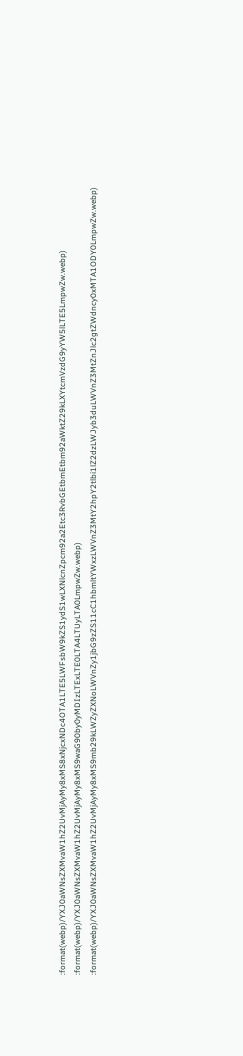:format(webp)/YXJ0aWNsZXMvaW1hZ2UvMjAyMy8xMS8xNjcxNDc4OTA1LTE5LWFsbW9kZS1ydS1wLXNlcnZpcm92a2Etc3RvbGEtbmEtbm92aWktZ29kLXYtcmVzdG9yYW5lLTE5LmpwZw.webp)
:format(webp)/YXJ0aWNsZXMvaW1hZ2UvMjAyMy8xMS9waG90by0yMDIzLTExLTE0LTA4LTUyLTA0LmpwZw.webp)
:format(webp)/YXJ0aWNsZXMvaW1hZ2UvMjAyMy8xMS9mb29kLWZyZXNoLWVnZy1jbG9zZS11cC1hbmltYWxzLWVnZ3MtY2hpY2tlbi1lZ2dzLWJyb3duLWVnZ3MtZnJlc2gtZWdncy0xMTA1ODY0LmpwZw.webp)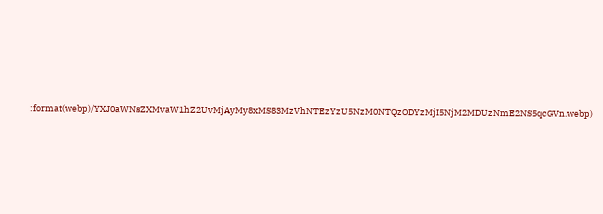:format(webp)/YXJ0aWNsZXMvaW1hZ2UvMjAyMy8xMS83MzVhNTEzYzU5NzM0NTQzODYzMjI5NjM2MDUzNmE2NS5qcGVn.webp)